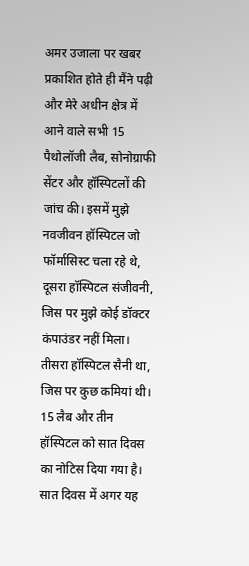अमर उजाला पर खबर प्रकाशित होते ही मैंने पढ़ी और मेरे अधीन क्षेत्र में आने वाले सभी 15 पैथोलॉजी लैब, सोनोग्राफी सेंटर और हॉस्पिटलों की जांच की। इसमें मुझे नवजीवन हॉस्पिटल जो फॉर्मासिस्ट चला रहे थे, दूसरा हॉस्पिटल संजीवनी, जिस पर मुझे कोई डॉक्टर कंपाउंडर नहीं मिला। तीसरा हॉस्पिटल सैनी था, जिस पर कुछ कमियां थी। 15 लैब और तीन हॉस्पिटल को सात दिवस का नोटिस दिया गया है। सात दिवस में अगर यह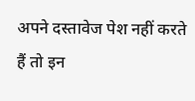अपने दस्तावेज पेश नहीं करते हैं तो इन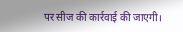पर सीज की कार्रवाई की जाएगी।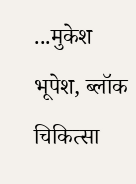...मुकेश भूपेश, ब्लॉक चिकित्सा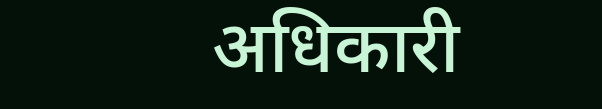अधिकारी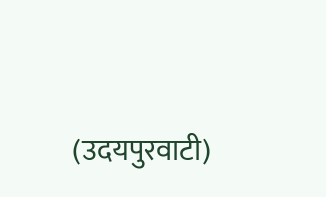(उदयपुरवाटी)